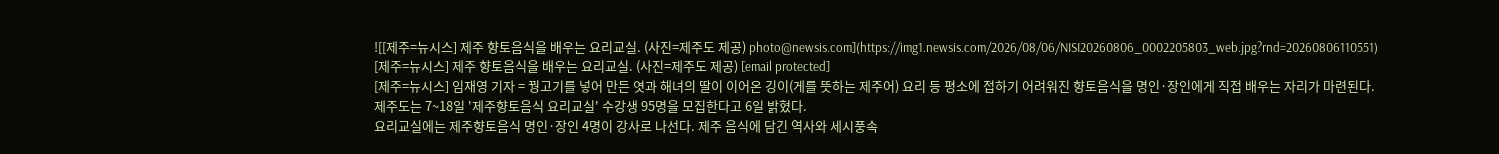![[제주=뉴시스] 제주 향토음식을 배우는 요리교실. (사진=제주도 제공) photo@newsis.com](https://img1.newsis.com/2026/08/06/NISI20260806_0002205803_web.jpg?rnd=20260806110551)
[제주=뉴시스] 제주 향토음식을 배우는 요리교실. (사진=제주도 제공) [email protected]
[제주=뉴시스] 임재영 기자 = 꿩고기를 넣어 만든 엿과 해녀의 딸이 이어온 깅이(게를 뜻하는 제주어) 요리 등 평소에 접하기 어려워진 향토음식을 명인·장인에게 직접 배우는 자리가 마련된다.
제주도는 7~18일 '제주향토음식 요리교실' 수강생 95명을 모집한다고 6일 밝혔다.
요리교실에는 제주향토음식 명인·장인 4명이 강사로 나선다. 제주 음식에 담긴 역사와 세시풍속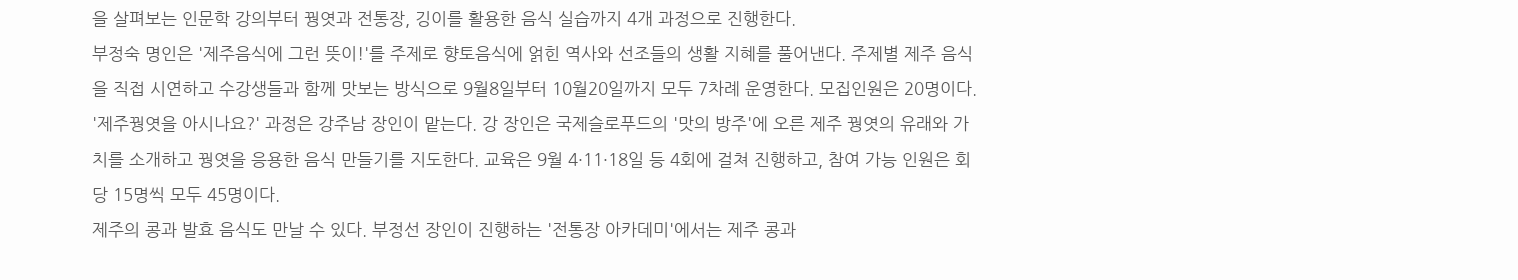을 살펴보는 인문학 강의부터 꿩엿과 전통장, 깅이를 활용한 음식 실습까지 4개 과정으로 진행한다.
부정숙 명인은 '제주음식에 그런 뜻이!'를 주제로 향토음식에 얽힌 역사와 선조들의 생활 지혜를 풀어낸다. 주제별 제주 음식을 직접 시연하고 수강생들과 함께 맛보는 방식으로 9월8일부터 10월20일까지 모두 7차례 운영한다. 모집인원은 20명이다.
'제주꿩엿을 아시나요?' 과정은 강주남 장인이 맡는다. 강 장인은 국제슬로푸드의 '맛의 방주'에 오른 제주 꿩엿의 유래와 가치를 소개하고 꿩엿을 응용한 음식 만들기를 지도한다. 교육은 9월 4·11·18일 등 4회에 걸쳐 진행하고, 참여 가능 인원은 회당 15명씩 모두 45명이다.
제주의 콩과 발효 음식도 만날 수 있다. 부정선 장인이 진행하는 '전통장 아카데미'에서는 제주 콩과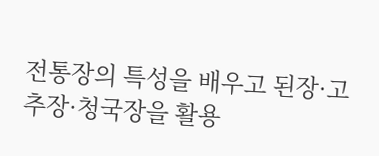전통장의 특성을 배우고 된장·고추장·청국장을 활용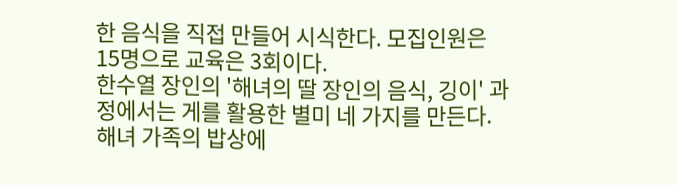한 음식을 직접 만들어 시식한다. 모집인원은 15명으로 교육은 3회이다.
한수열 장인의 '해녀의 딸 장인의 음식, 깅이' 과정에서는 게를 활용한 별미 네 가지를 만든다. 해녀 가족의 밥상에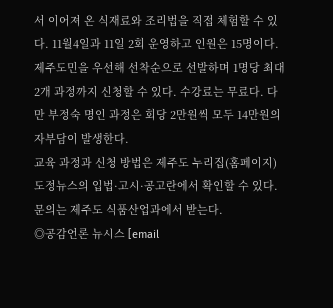서 이어져 온 식재료와 조리법을 직접 체험할 수 있다. 11월4일과 11일 2회 운영하고 인원은 15명이다.
제주도민을 우선해 선착순으로 선발하며 1명당 최대 2개 과정까지 신청할 수 있다. 수강료는 무료다. 다만 부정숙 명인 과정은 회당 2만원씩 모두 14만원의 자부담이 발생한다.
교육 과정과 신청 방법은 제주도 누리집(홈페이지) 도정뉴스의 입법·고시·공고란에서 확인할 수 있다. 문의는 제주도 식품산업과에서 받는다.
◎공감언론 뉴시스 [email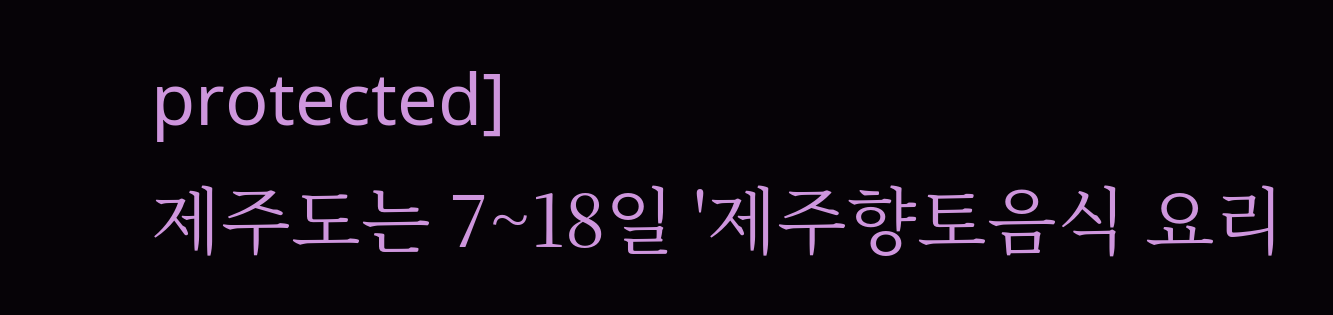protected]
제주도는 7~18일 '제주향토음식 요리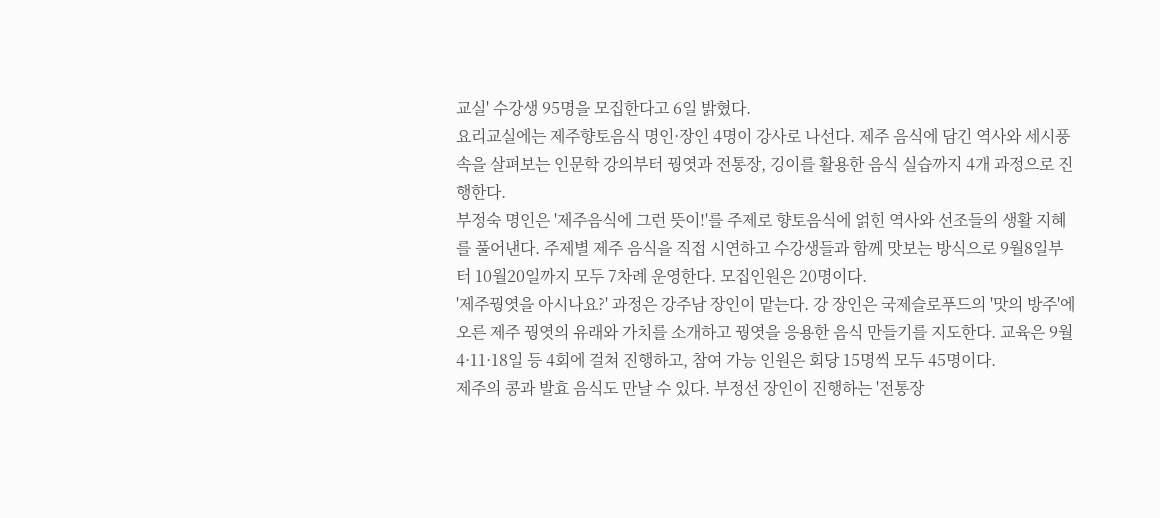교실' 수강생 95명을 모집한다고 6일 밝혔다.
요리교실에는 제주향토음식 명인·장인 4명이 강사로 나선다. 제주 음식에 담긴 역사와 세시풍속을 살펴보는 인문학 강의부터 꿩엿과 전통장, 깅이를 활용한 음식 실습까지 4개 과정으로 진행한다.
부정숙 명인은 '제주음식에 그런 뜻이!'를 주제로 향토음식에 얽힌 역사와 선조들의 생활 지혜를 풀어낸다. 주제별 제주 음식을 직접 시연하고 수강생들과 함께 맛보는 방식으로 9월8일부터 10월20일까지 모두 7차례 운영한다. 모집인원은 20명이다.
'제주꿩엿을 아시나요?' 과정은 강주남 장인이 맡는다. 강 장인은 국제슬로푸드의 '맛의 방주'에 오른 제주 꿩엿의 유래와 가치를 소개하고 꿩엿을 응용한 음식 만들기를 지도한다. 교육은 9월 4·11·18일 등 4회에 걸쳐 진행하고, 참여 가능 인원은 회당 15명씩 모두 45명이다.
제주의 콩과 발효 음식도 만날 수 있다. 부정선 장인이 진행하는 '전통장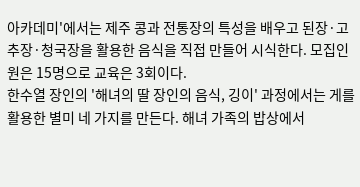아카데미'에서는 제주 콩과 전통장의 특성을 배우고 된장·고추장·청국장을 활용한 음식을 직접 만들어 시식한다. 모집인원은 15명으로 교육은 3회이다.
한수열 장인의 '해녀의 딸 장인의 음식, 깅이' 과정에서는 게를 활용한 별미 네 가지를 만든다. 해녀 가족의 밥상에서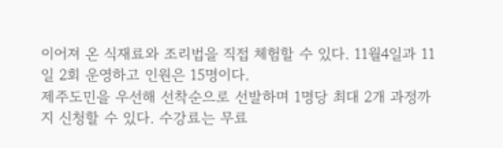이어져 온 식재료와 조리법을 직접 체험할 수 있다. 11월4일과 11일 2회 운영하고 인원은 15명이다.
제주도민을 우선해 선착순으로 선발하며 1명당 최대 2개 과정까지 신청할 수 있다. 수강료는 무료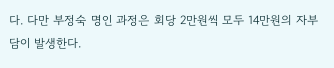다. 다만 부정숙 명인 과정은 회당 2만원씩 모두 14만원의 자부담이 발생한다.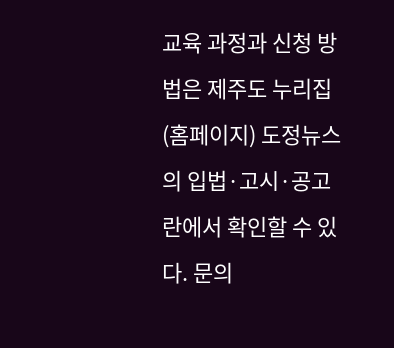교육 과정과 신청 방법은 제주도 누리집(홈페이지) 도정뉴스의 입법·고시·공고란에서 확인할 수 있다. 문의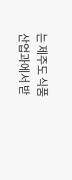는 제주도 식품산업과에서 받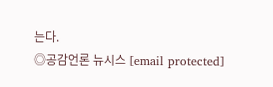는다.
◎공감언론 뉴시스 [email protected]